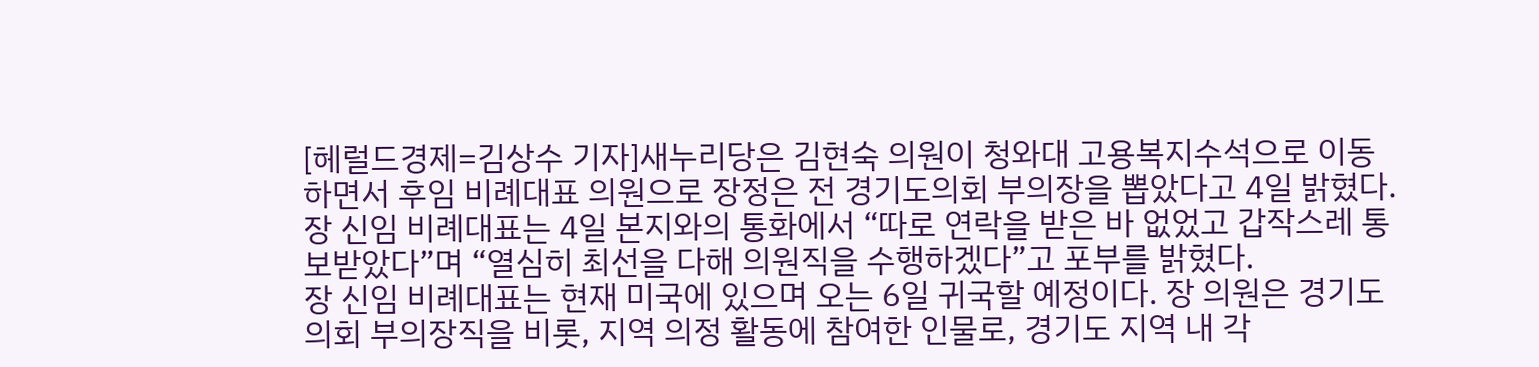[헤럴드경제=김상수 기자]새누리당은 김현숙 의원이 청와대 고용복지수석으로 이동하면서 후임 비례대표 의원으로 장정은 전 경기도의회 부의장을 뽑았다고 4일 밝혔다.
장 신임 비례대표는 4일 본지와의 통화에서 “따로 연락을 받은 바 없었고 갑작스레 통보받았다”며 “열심히 최선을 다해 의원직을 수행하겠다”고 포부를 밝혔다.
장 신임 비례대표는 현재 미국에 있으며 오는 6일 귀국할 예정이다. 장 의원은 경기도의회 부의장직을 비롯, 지역 의정 활동에 참여한 인물로, 경기도 지역 내 각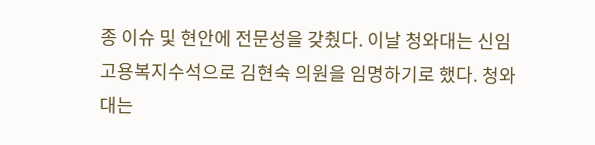종 이슈 및 현안에 전문성을 갖췄다. 이날 청와대는 신임 고용복지수석으로 김현숙 의원을 임명하기로 했다. 청와대는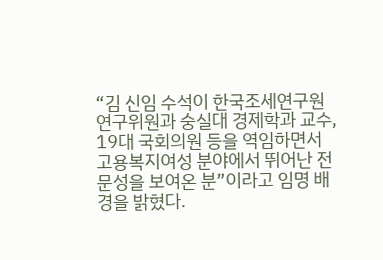“김 신임 수석이 한국조세연구원 연구위원과 숭실대 경제학과 교수, 19대 국회의원 등을 역임하면서 고용복지여성 분야에서 뛰어난 전문성을 보여온 분”이라고 임명 배경을 밝혔다.